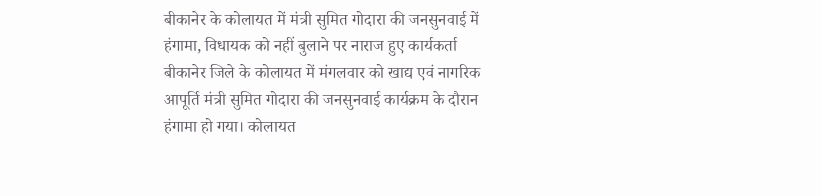बीकानेर के कोलायत में मंत्री सुमित गोदारा की जनसुनवाई में हंगामा, विधायक को नहीं बुलाने पर नाराज हुए कार्यकर्ता
बीकानेर जिले के कोलायत में मंगलवार को खाद्य एवं नागरिक आपूर्ति मंत्री सुमित गोदारा की जनसुनवाई कार्यक्रम के दौरान हंगामा हो गया। कोलायत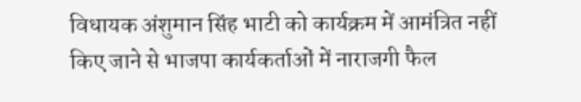विधायक अंशुमान सिंह भाटी को कार्यक्रम में आमंत्रित नहीं किए जाने से भाजपा कार्यकर्ताओं में नाराजगी फैल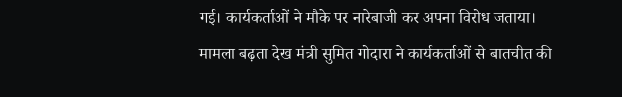गई। कार्यकर्ताओं ने मौके पर नारेबाजी कर अपना विरोध जताया।
मामला बढ़ता देख मंत्री सुमित गोदारा ने कार्यकर्ताओं से बातचीत की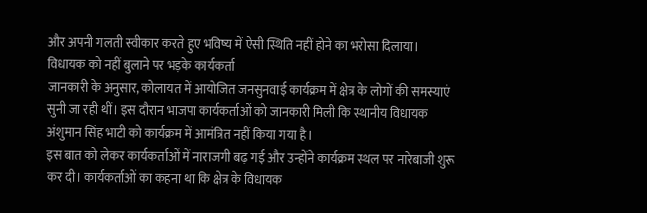और अपनी गलती स्वीकार करते हुए भविष्य में ऐसी स्थिति नहीं होने का भरोसा दिलाया।
विधायक को नहीं बुलाने पर भड़के कार्यकर्ता
जानकारी के अनुसार, कोलायत में आयोजित जनसुनवाई कार्यक्रम में क्षेत्र के लोगों की समस्याएं सुनी जा रही थीं। इस दौरान भाजपा कार्यकर्ताओं को जानकारी मिली कि स्थानीय विधायक अंशुमान सिंह भाटी को कार्यक्रम में आमंत्रित नहीं किया गया है।
इस बात को लेकर कार्यकर्ताओं में नाराजगी बढ़ गई और उन्होंने कार्यक्रम स्थल पर नारेबाजी शुरू कर दी। कार्यकर्ताओं का कहना था कि क्षेत्र के विधायक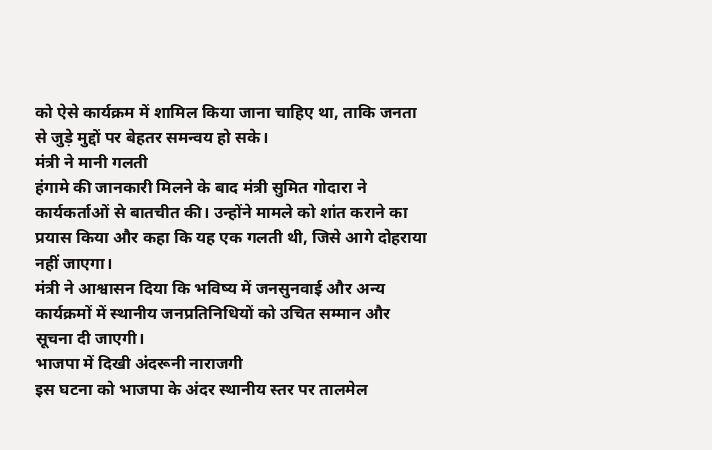को ऐसे कार्यक्रम में शामिल किया जाना चाहिए था, ताकि जनता से जुड़े मुद्दों पर बेहतर समन्वय हो सके।
मंत्री ने मानी गलती
हंगामे की जानकारी मिलने के बाद मंत्री सुमित गोदारा ने कार्यकर्ताओं से बातचीत की। उन्होंने मामले को शांत कराने का प्रयास किया और कहा कि यह एक गलती थी, जिसे आगे दोहराया नहीं जाएगा।
मंत्री ने आश्वासन दिया कि भविष्य में जनसुनवाई और अन्य कार्यक्रमों में स्थानीय जनप्रतिनिधियों को उचित सम्मान और सूचना दी जाएगी।
भाजपा में दिखी अंदरूनी नाराजगी
इस घटना को भाजपा के अंदर स्थानीय स्तर पर तालमेल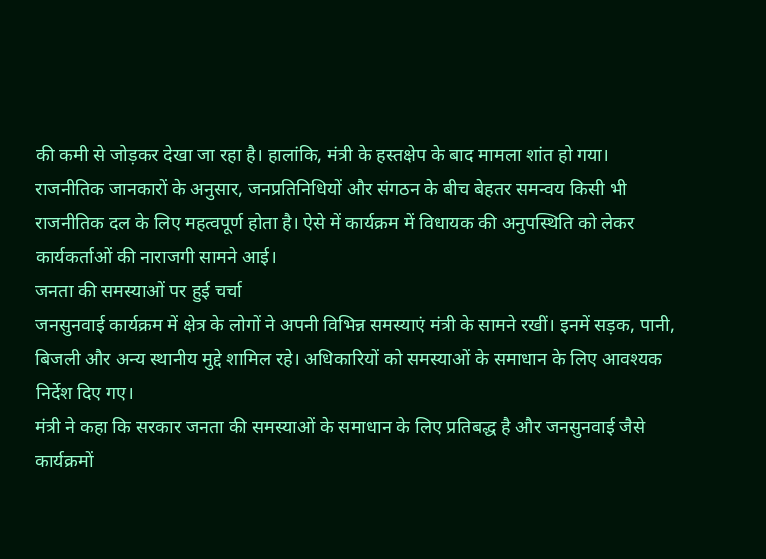की कमी से जोड़कर देखा जा रहा है। हालांकि, मंत्री के हस्तक्षेप के बाद मामला शांत हो गया।
राजनीतिक जानकारों के अनुसार, जनप्रतिनिधियों और संगठन के बीच बेहतर समन्वय किसी भी राजनीतिक दल के लिए महत्वपूर्ण होता है। ऐसे में कार्यक्रम में विधायक की अनुपस्थिति को लेकर कार्यकर्ताओं की नाराजगी सामने आई।
जनता की समस्याओं पर हुई चर्चा
जनसुनवाई कार्यक्रम में क्षेत्र के लोगों ने अपनी विभिन्न समस्याएं मंत्री के सामने रखीं। इनमें सड़क, पानी, बिजली और अन्य स्थानीय मुद्दे शामिल रहे। अधिकारियों को समस्याओं के समाधान के लिए आवश्यक निर्देश दिए गए।
मंत्री ने कहा कि सरकार जनता की समस्याओं के समाधान के लिए प्रतिबद्ध है और जनसुनवाई जैसे कार्यक्रमों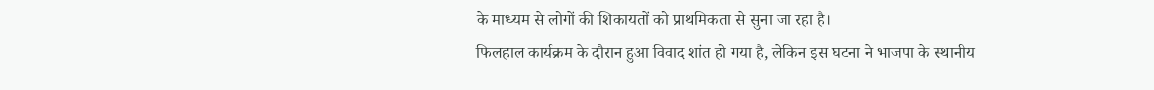के माध्यम से लोगों की शिकायतों को प्राथमिकता से सुना जा रहा है।
फिलहाल कार्यक्रम के दौरान हुआ विवाद शांत हो गया है, लेकिन इस घटना ने भाजपा के स्थानीय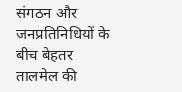संगठन और जनप्रतिनिधियों के बीच बेहतर तालमेल की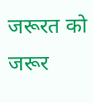जरूरत को जरूर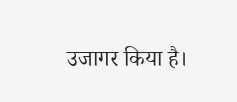उजागर किया है।